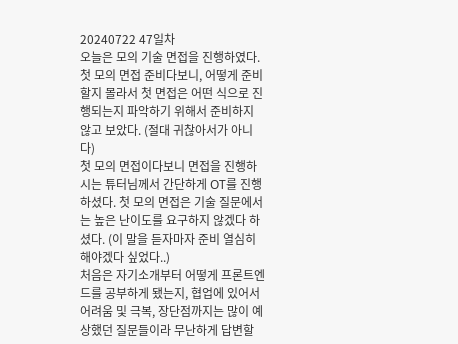20240722 47일차
오늘은 모의 기술 면접을 진행하였다.
첫 모의 면접 준비다보니, 어떻게 준비할지 몰라서 첫 면접은 어떤 식으로 진행되는지 파악하기 위해서 준비하지 않고 보았다. (절대 귀찮아서가 아니다)
첫 모의 면접이다보니 면접을 진행하시는 튜터님께서 간단하게 OT를 진행하셨다. 첫 모의 면접은 기술 질문에서는 높은 난이도를 요구하지 않겠다 하셨다. (이 말을 듣자마자 준비 열심히 해야겠다 싶었다..)
처음은 자기소개부터 어떻게 프론트엔드를 공부하게 됐는지, 협업에 있어서 어려움 및 극복, 장단점까지는 많이 예상했던 질문들이라 무난하게 답변할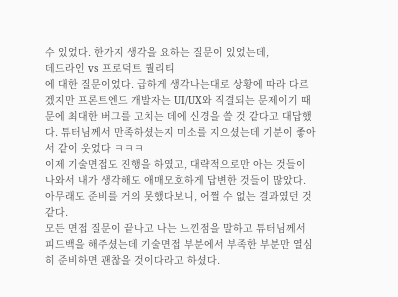수 있었다. 한가지 생각을 요하는 질문이 있었는데,
데드라인 vs 프로덕트 퀄리티
에 대한 질문이었다. 급하게 생각나는대로 상황에 따라 다르겠지만 프론트엔드 개발자는 UI/UX와 직결되는 문제이기 때문에 최대한 버그를 고치는 데에 신경을 쓸 것 같다고 대답했다. 튜터님께서 만족하셨는지 미소를 지으셨는데 기분이 좋아서 같이 웃었다 ㅋㅋㅋ
이제 기술면접도 진행을 하였고, 대략적으로만 아는 것들이 나와서 내가 생각해도 애매모호하게 답변한 것들이 많았다. 아무래도 준비를 거의 못했다보니, 어쩔 수 없는 결과였던 것 같다.
모든 면접 질문이 끝나고 나는 느낀점을 말하고 튜터님께서 피드백을 해주셨는데 기술면접 부분에서 부족한 부분만 열심히 준비하면 괜찮을 것이다라고 하셨다.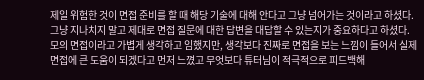제일 위험한 것이 면접 준비를 할 때 해당 기술에 대해 안다고 그냥 넘어가는 것이라고 하셨다. 그냥 지나치지 말고 제대로 면접 질문에 대한 답변을 대답할 수 있는지가 중요하다고 하셨다.
모의 면접이라고 가볍게 생각하고 임했지만, 생각보다 진짜로 면접을 보는 느낌이 들어서 실제 면접에 큰 도움이 되겠다고 먼저 느꼈고 무엇보다 튜터님이 적극적으로 피드백해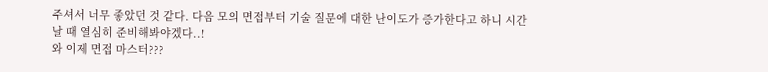주셔서 너무 좋았던 것 같다. 다음 모의 면접부터 기술 질문에 대한 난이도가 증가한다고 하니 시간 날 때 열심히 준비해봐야겠다..!
와 이제 면접 마스터???